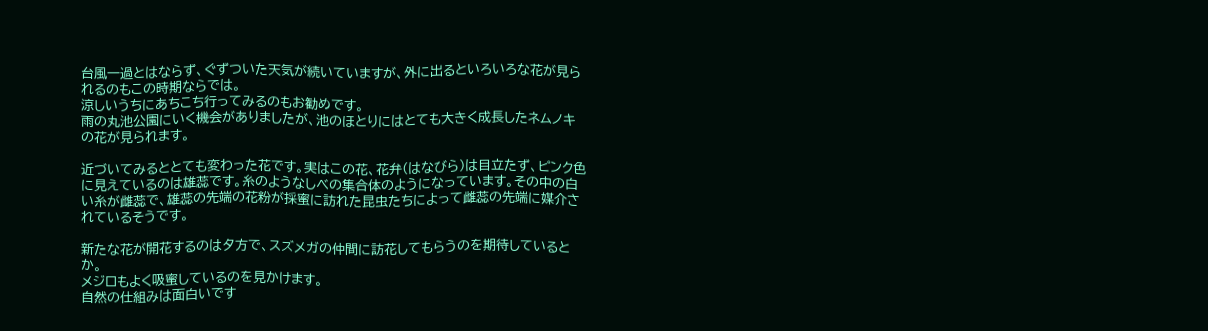台風一過とはならず、ぐずついた天気が続いていますが、外に出るといろいろな花が見られるのもこの時期ならでは。
涼しいうちにあちこち行ってみるのもお勧めです。
雨の丸池公園にいく機会がありましたが、池のほとりにはとても大きく成長したネムノキの花が見られます。

近づいてみるととても変わった花です。実はこの花、花弁(はなびら)は目立たず、ピンク色に見えているのは雄蕊です。糸のようなしべの集合体のようになっています。その中の白い糸が雌蕊で、雄蕊の先端の花粉が採蜜に訪れた昆虫たちによって雌蕊の先端に媒介されているそうです。

新たな花が開花するのは夕方で、スズメガの仲間に訪花してもらうのを期待しているとか。
メジロもよく吸蜜しているのを見かけます。
自然の仕組みは面白いです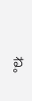ね。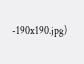-190x190.jpg)